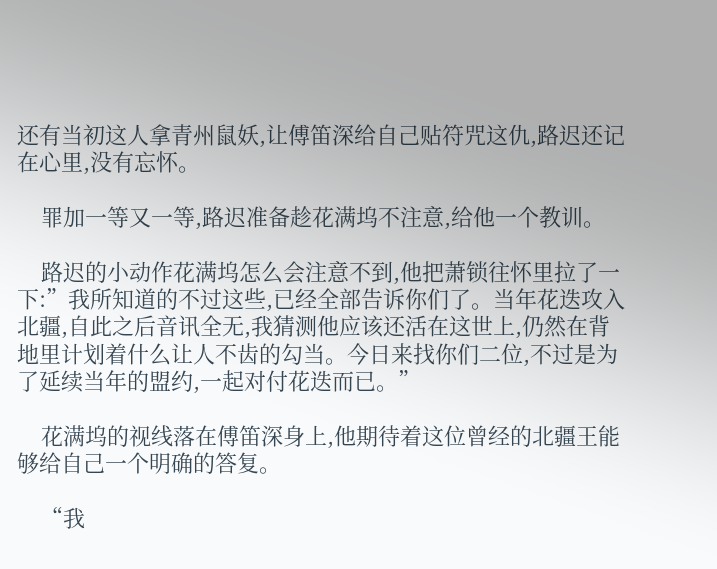还有当初这人拿青州鼠妖,让傅笛深给自己贴符咒这仇,路迟还记在心里,没有忘怀。

    罪加一等又一等,路迟准备趁花满坞不注意,给他一个教训。

    路迟的小动作花满坞怎么会注意不到,他把萧锁往怀里拉了一下:”我所知道的不过这些,已经全部告诉你们了。当年花迭攻入北疆,自此之后音讯全无,我猜测他应该还活在这世上,仍然在背地里计划着什么让人不齿的勾当。今日来找你们二位,不过是为了延续当年的盟约,一起对付花迭而已。”

    花满坞的视线落在傅笛深身上,他期待着这位曾经的北疆王能够给自己一个明确的答复。

    “我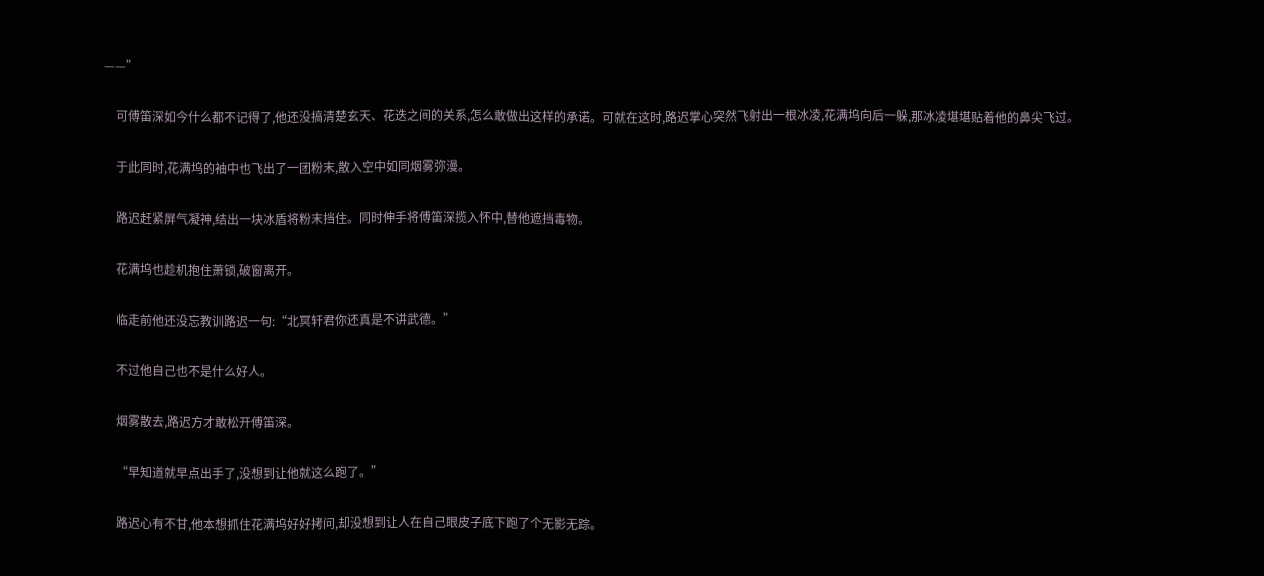——”

    可傅笛深如今什么都不记得了,他还没搞清楚玄天、花迭之间的关系,怎么敢做出这样的承诺。可就在这时,路迟掌心突然飞射出一根冰凌,花满坞向后一躲,那冰凌堪堪贴着他的鼻尖飞过。

    于此同时,花满坞的袖中也飞出了一团粉末,散入空中如同烟雾弥漫。

    路迟赶紧屏气凝神,结出一块冰盾将粉末挡住。同时伸手将傅笛深揽入怀中,替他遮挡毒物。

    花满坞也趁机抱住萧锁,破窗离开。

    临走前他还没忘教训路迟一句:“北冥轩君你还真是不讲武德。”

    不过他自己也不是什么好人。

    烟雾散去,路迟方才敢松开傅笛深。

    “早知道就早点出手了,没想到让他就这么跑了。”

    路迟心有不甘,他本想抓住花满坞好好拷问,却没想到让人在自己眼皮子底下跑了个无影无踪。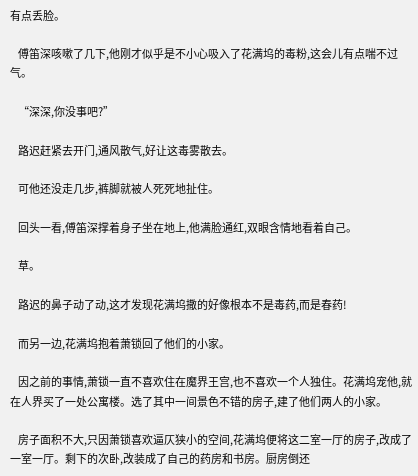有点丢脸。

    傅笛深咳嗽了几下,他刚才似乎是不小心吸入了花满坞的毒粉,这会儿有点喘不过气。

    “深深,你没事吧?”

    路迟赶紧去开门,通风散气,好让这毒雾散去。

    可他还没走几步,裤脚就被人死死地扯住。

    回头一看,傅笛深撑着身子坐在地上,他满脸通红,双眼含情地看着自己。

    草。

    路迟的鼻子动了动,这才发现花满坞撒的好像根本不是毒药,而是春药!

    而另一边,花满坞抱着萧锁回了他们的小家。

    因之前的事情,萧锁一直不喜欢住在魔界王宫,也不喜欢一个人独住。花满坞宠他,就在人界买了一处公寓楼。选了其中一间景色不错的房子,建了他们两人的小家。

    房子面积不大,只因萧锁喜欢逼仄狭小的空间,花满坞便将这二室一厅的房子,改成了一室一厅。剩下的次卧,改装成了自己的药房和书房。厨房倒还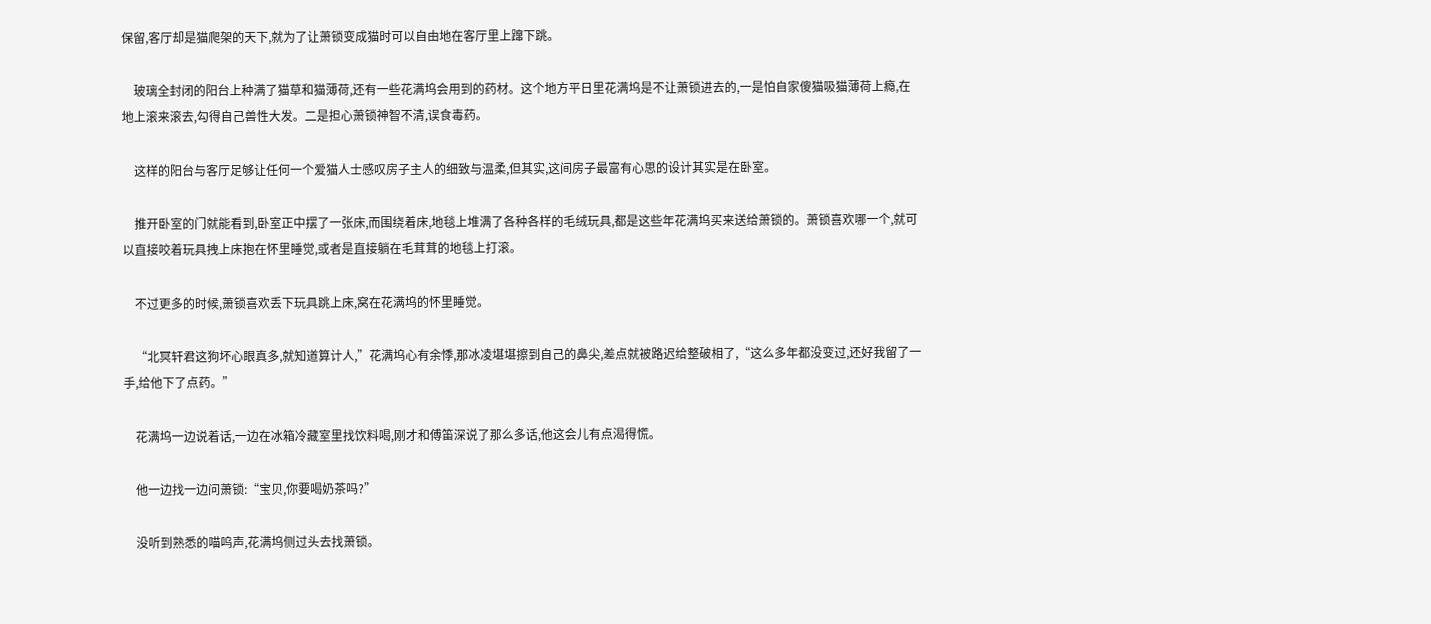保留,客厅却是猫爬架的天下,就为了让萧锁变成猫时可以自由地在客厅里上蹿下跳。

    玻璃全封闭的阳台上种满了猫草和猫薄荷,还有一些花满坞会用到的药材。这个地方平日里花满坞是不让萧锁进去的,一是怕自家傻猫吸猫薄荷上瘾,在地上滚来滚去,勾得自己兽性大发。二是担心萧锁神智不清,误食毒药。

    这样的阳台与客厅足够让任何一个爱猫人士感叹房子主人的细致与温柔,但其实,这间房子最富有心思的设计其实是在卧室。

    推开卧室的门就能看到,卧室正中摆了一张床,而围绕着床,地毯上堆满了各种各样的毛绒玩具,都是这些年花满坞买来送给萧锁的。萧锁喜欢哪一个,就可以直接咬着玩具拽上床抱在怀里睡觉,或者是直接躺在毛茸茸的地毯上打滚。

    不过更多的时候,萧锁喜欢丢下玩具跳上床,窝在花满坞的怀里睡觉。

    “北冥轩君这狗坏心眼真多,就知道算计人,”花满坞心有余悸,那冰凌堪堪擦到自己的鼻尖,差点就被路迟给整破相了,“这么多年都没变过,还好我留了一手,给他下了点药。”

    花满坞一边说着话,一边在冰箱冷藏室里找饮料喝,刚才和傅笛深说了那么多话,他这会儿有点渴得慌。

    他一边找一边问萧锁:“宝贝,你要喝奶茶吗?”

    没听到熟悉的喵呜声,花满坞侧过头去找萧锁。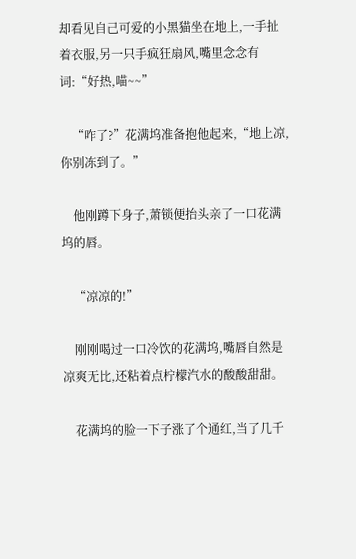却看见自己可爱的小黑猫坐在地上,一手扯着衣服,另一只手疯狂扇风,嘴里念念有词:“好热,喵~~”

    “咋了?”花满坞准备抱他起来,“地上凉,你别冻到了。”

    他刚蹲下身子,萧锁便抬头亲了一口花满坞的唇。

    “凉凉的!”

    刚刚喝过一口冷饮的花满坞,嘴唇自然是凉爽无比,还粘着点柠檬汽水的酸酸甜甜。

    花满坞的脸一下子涨了个通红,当了几千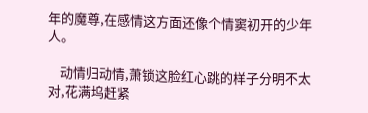年的魔尊,在感情这方面还像个情窦初开的少年人。

    动情归动情,萧锁这脸红心跳的样子分明不太对,花满坞赶紧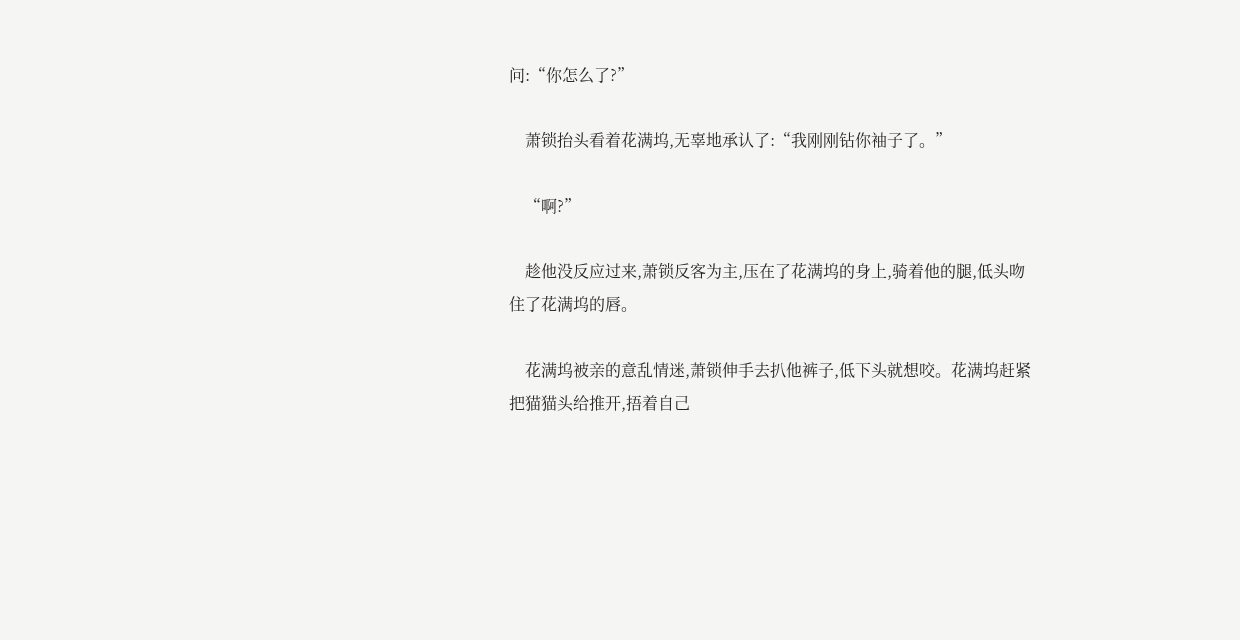问:“你怎么了?”

    萧锁抬头看着花满坞,无辜地承认了:“我刚刚钻你袖子了。”

    “啊?”

    趁他没反应过来,萧锁反客为主,压在了花满坞的身上,骑着他的腿,低头吻住了花满坞的唇。

    花满坞被亲的意乱情迷,萧锁伸手去扒他裤子,低下头就想咬。花满坞赶紧把猫猫头给推开,捂着自己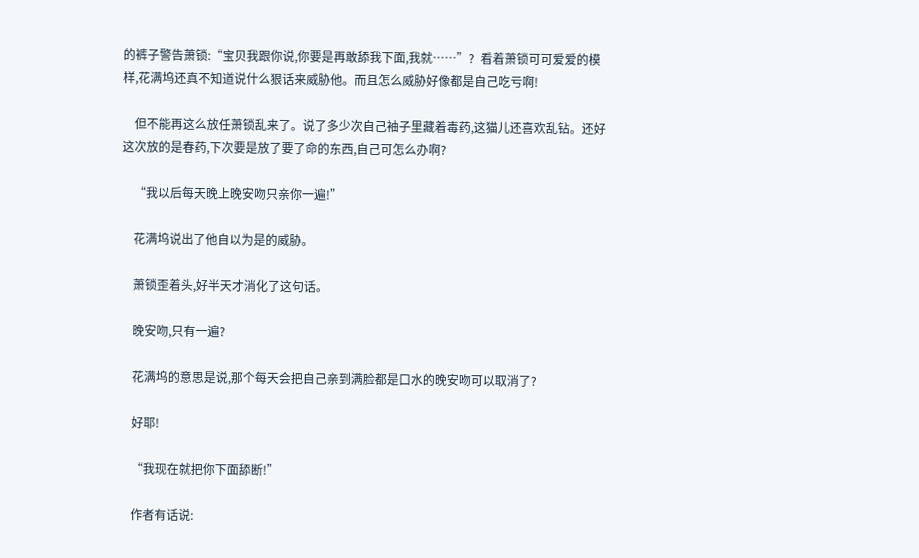的裤子警告萧锁:“宝贝我跟你说,你要是再敢舔我下面,我就……”?  看着萧锁可可爱爱的模样,花满坞还真不知道说什么狠话来威胁他。而且怎么威胁好像都是自己吃亏啊!

    但不能再这么放任萧锁乱来了。说了多少次自己袖子里藏着毒药,这猫儿还喜欢乱钻。还好这次放的是春药,下次要是放了要了命的东西,自己可怎么办啊?

    “我以后每天晚上晚安吻只亲你一遍!”

    花满坞说出了他自以为是的威胁。

    萧锁歪着头,好半天才消化了这句话。

    晚安吻,只有一遍?

    花满坞的意思是说,那个每天会把自己亲到满脸都是口水的晚安吻可以取消了?

    好耶!

    “我现在就把你下面舔断!”

    作者有话说: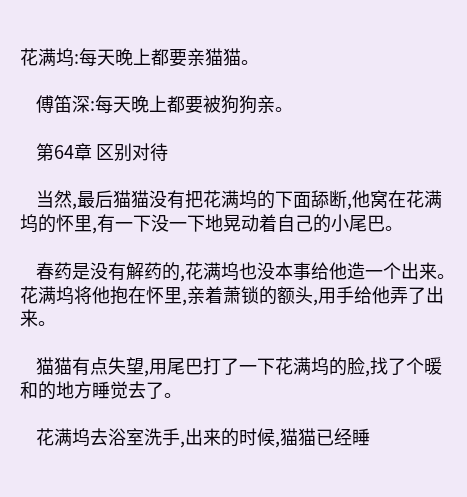花满坞:每天晚上都要亲猫猫。

    傅笛深:每天晚上都要被狗狗亲。

    第64章 区别对待

    当然,最后猫猫没有把花满坞的下面舔断,他窝在花满坞的怀里,有一下没一下地晃动着自己的小尾巴。

    春药是没有解药的,花满坞也没本事给他造一个出来。花满坞将他抱在怀里,亲着萧锁的额头,用手给他弄了出来。

    猫猫有点失望,用尾巴打了一下花满坞的脸,找了个暖和的地方睡觉去了。

    花满坞去浴室洗手,出来的时候,猫猫已经睡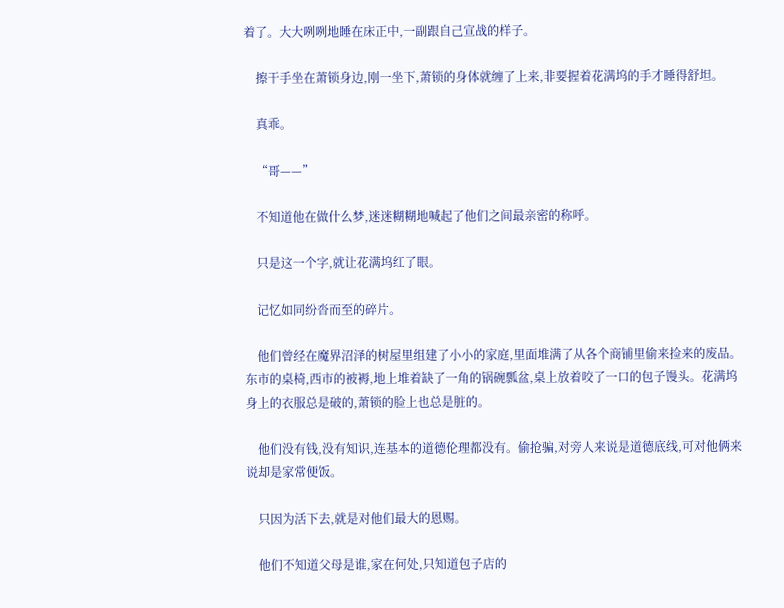着了。大大咧咧地睡在床正中,一副跟自己宣战的样子。

    擦干手坐在萧锁身边,刚一坐下,萧锁的身体就缠了上来,非要握着花满坞的手才睡得舒坦。

    真乖。

    “哥——”

    不知道他在做什么梦,迷迷糊糊地喊起了他们之间最亲密的称呼。

    只是这一个字,就让花满坞红了眼。

    记忆如同纷沓而至的碎片。

    他们曾经在魔界沼泽的树屋里组建了小小的家庭,里面堆满了从各个商铺里偷来捡来的废品。东市的桌椅,西市的被褥,地上堆着缺了一角的锅碗瓢盆,桌上放着咬了一口的包子馒头。花满坞身上的衣服总是破的,萧锁的脸上也总是脏的。

    他们没有钱,没有知识,连基本的道德伦理都没有。偷抢骗,对旁人来说是道德底线,可对他俩来说却是家常便饭。

    只因为活下去,就是对他们最大的恩赐。

    他们不知道父母是谁,家在何处,只知道包子店的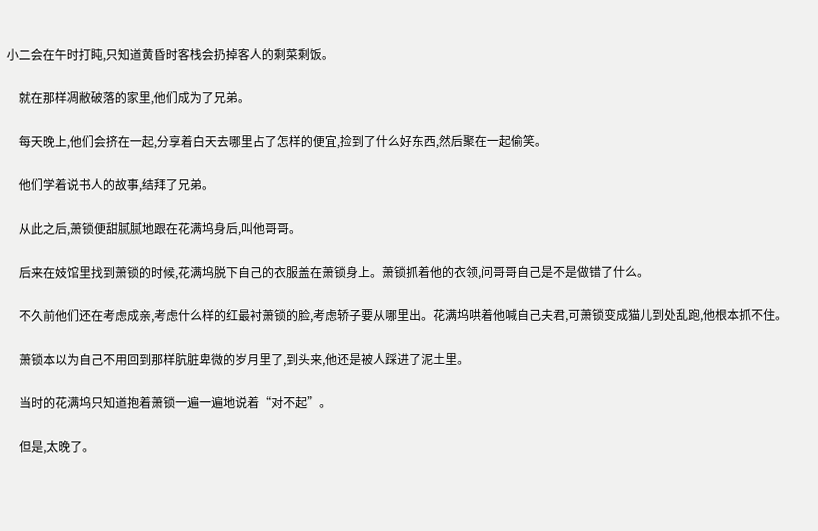小二会在午时打盹,只知道黄昏时客栈会扔掉客人的剩菜剩饭。

    就在那样凋敝破落的家里,他们成为了兄弟。

    每天晚上,他们会挤在一起,分享着白天去哪里占了怎样的便宜,捡到了什么好东西,然后聚在一起偷笑。

    他们学着说书人的故事,结拜了兄弟。

    从此之后,萧锁便甜腻腻地跟在花满坞身后,叫他哥哥。

    后来在妓馆里找到萧锁的时候,花满坞脱下自己的衣服盖在萧锁身上。萧锁抓着他的衣领,问哥哥自己是不是做错了什么。

    不久前他们还在考虑成亲,考虑什么样的红最衬萧锁的脸,考虑轿子要从哪里出。花满坞哄着他喊自己夫君,可萧锁变成猫儿到处乱跑,他根本抓不住。

    萧锁本以为自己不用回到那样肮脏卑微的岁月里了,到头来,他还是被人踩进了泥土里。

    当时的花满坞只知道抱着萧锁一遍一遍地说着“对不起”。

    但是,太晚了。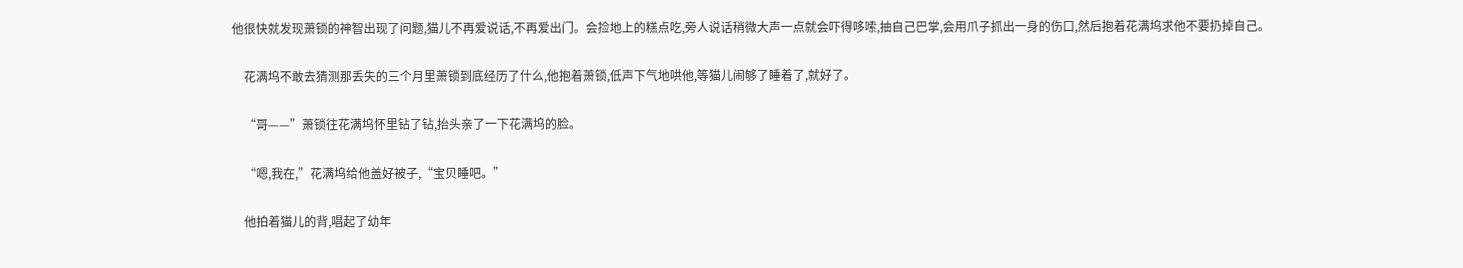他很快就发现萧锁的神智出现了问题,猫儿不再爱说话,不再爱出门。会捡地上的糕点吃,旁人说话稍微大声一点就会吓得哆嗦,抽自己巴掌,会用爪子抓出一身的伤口,然后抱着花满坞求他不要扔掉自己。

    花满坞不敢去猜测那丢失的三个月里萧锁到底经历了什么,他抱着萧锁,低声下气地哄他,等猫儿闹够了睡着了,就好了。

    “哥——”萧锁往花满坞怀里钻了钻,抬头亲了一下花满坞的脸。

    “嗯,我在,”花满坞给他盖好被子,“宝贝睡吧。”

    他拍着猫儿的背,唱起了幼年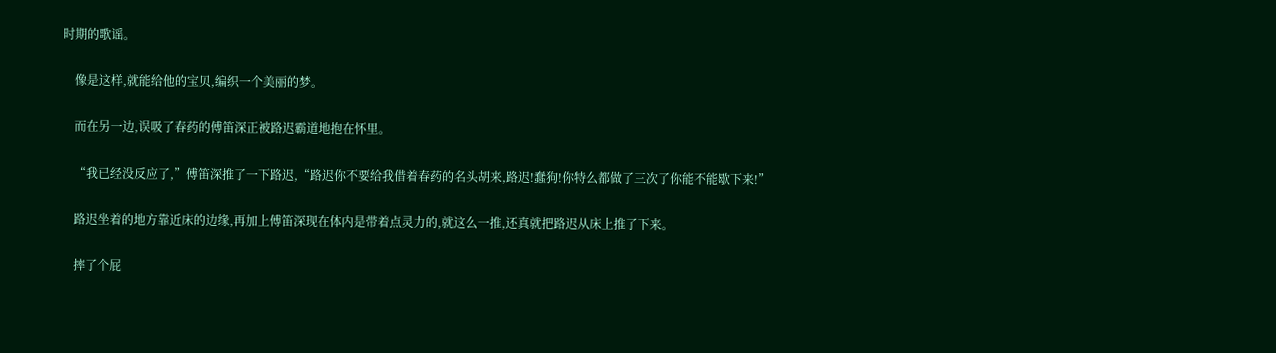时期的歌谣。

    像是这样,就能给他的宝贝,编织一个美丽的梦。

    而在另一边,误吸了春药的傅笛深正被路迟霸道地抱在怀里。

    “我已经没反应了,”傅笛深推了一下路迟,“路迟你不要给我借着春药的名头胡来,路迟!蠢狗!你特么都做了三次了你能不能歇下来!”

    路迟坐着的地方靠近床的边缘,再加上傅笛深现在体内是带着点灵力的,就这么一推,还真就把路迟从床上推了下来。

    摔了个屁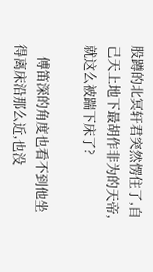股蹲的北冥轩君突然愣住了,自己天上地下最胡作非为的天帝,就这么被踹下床了?

    傅笛深的角度也看不到他坐得离床沿那么近,也没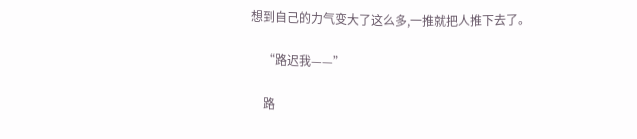想到自己的力气变大了这么多,一推就把人推下去了。

    “路迟我——”

    路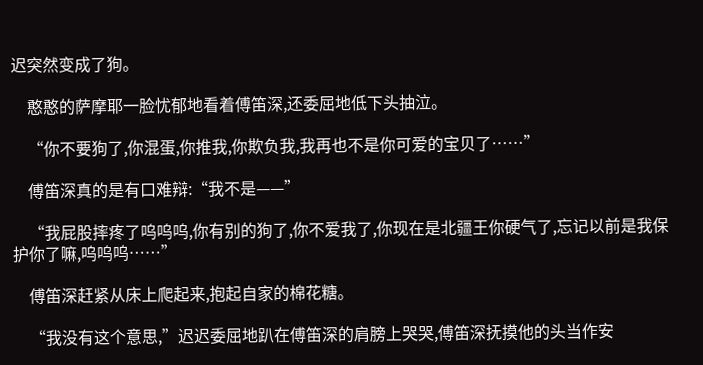迟突然变成了狗。

    憨憨的萨摩耶一脸忧郁地看着傅笛深,还委屈地低下头抽泣。

    “你不要狗了,你混蛋,你推我,你欺负我,我再也不是你可爱的宝贝了……”

    傅笛深真的是有口难辩:“我不是——”

    “我屁股摔疼了呜呜呜,你有别的狗了,你不爱我了,你现在是北疆王你硬气了,忘记以前是我保护你了嘛,呜呜呜……”

    傅笛深赶紧从床上爬起来,抱起自家的棉花糖。

    “我没有这个意思,”迟迟委屈地趴在傅笛深的肩膀上哭哭,傅笛深抚摸他的头当作安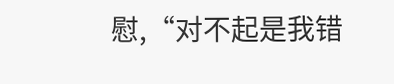慰,“对不起是我错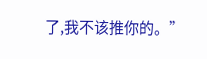了,我不该推你的。”